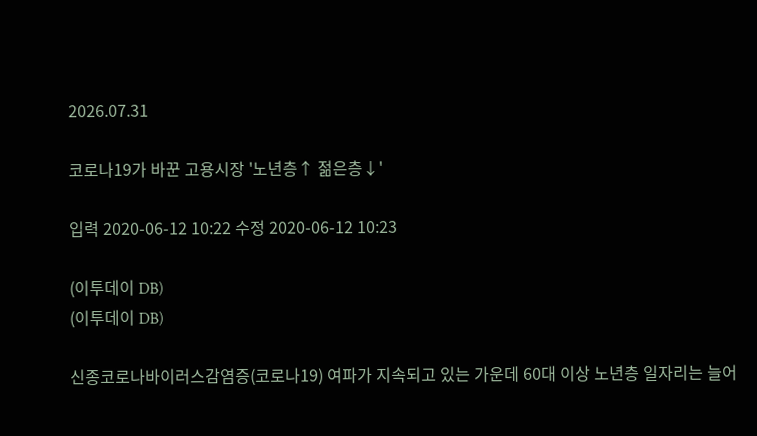2026.07.31

코로나19가 바꾼 고용시장 '노년층↑ 젊은층↓'

입력 2020-06-12 10:22 수정 2020-06-12 10:23

(이투데이 DB)
(이투데이 DB)

신종코로나바이러스감염증(코로나19) 여파가 지속되고 있는 가운데 60대 이상 노년층 일자리는 늘어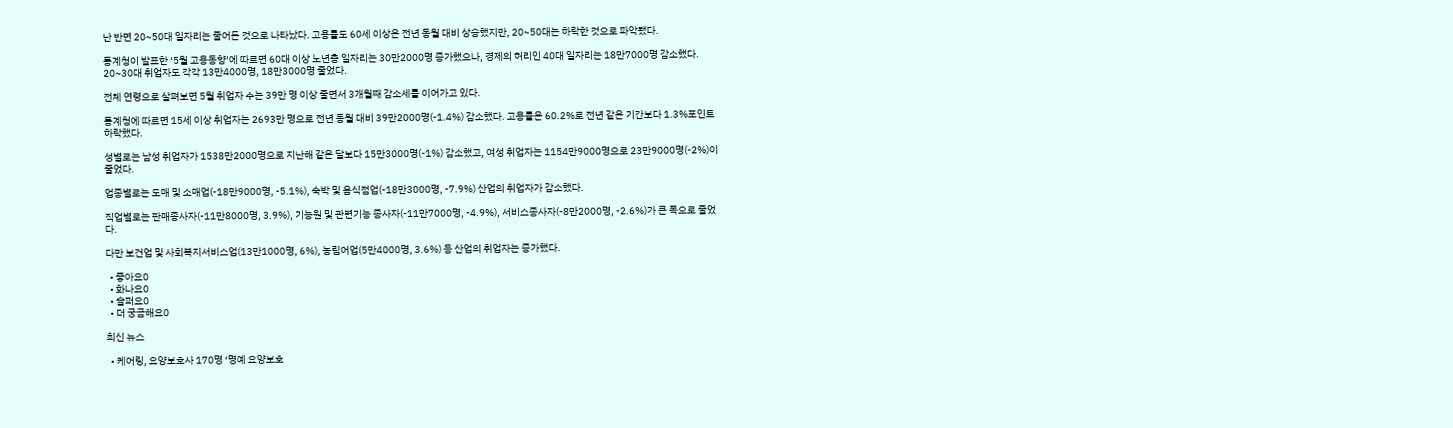난 반면 20~50대 일자리는 줄어든 것으로 나타났다. 고용률도 60세 이상은 전년 동월 대비 상승했지만, 20~50대는 하락한 것으로 파악됐다.

통계청이 발표한 ‘5월 고용동향’에 따르면 60대 이상 노년층 일자리는 30만2000명 증가했으나, 경제의 허리인 40대 일자리는 18만7000명 감소했다. 20~30대 취업자도 각각 13만4000명, 18만3000명 줄었다.

전체 연령으로 살펴보면 5월 취업자 수는 39만 명 이상 줄면서 3개월째 감소세를 이어가고 있다.

통계청에 따르면 15세 이상 취업자는 2693만 명으로 전년 동월 대비 39만2000명(-1.4%) 감소했다. 고용률은 60.2%로 전년 같은 기간보다 1.3%포인트 하락했다.

성별로는 남성 취업자가 1538만2000명으로 지난해 같은 달보다 15만3000명(-1%) 감소했고, 여성 취업자는 1154만9000명으로 23만9000명(-2%)이 줄었다.

업종별로는 도매 및 소매업(-18만9000명, -5.1%), 숙박 및 음식점업(-18만3000명, -7.9%) 산업의 취업자가 감소했다.

직업별로는 판매종사자(-11만8000명, 3.9%), 기능원 및 관련기능 종사자(-11만7000명, -4.9%), 서비스종사자(-8만2000명, -2.6%)가 큰 폭으로 줄었다.

다만 보건업 및 사회복지서비스업(13만1000명, 6%), 농림어업(5만4000명, 3.6%) 등 산업의 취업자는 증가했다.

  • 좋아요0
  • 화나요0
  • 슬퍼요0
  • 더 궁금해요0

최신 뉴스

  • 케어링, 요양보호사 170명 ‘명예 요양보호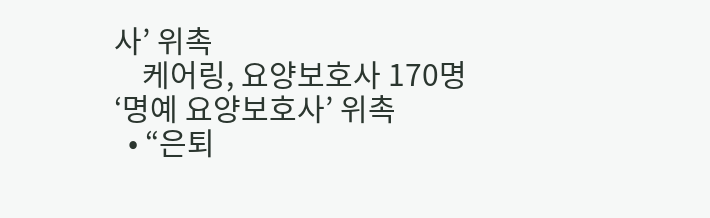사’ 위촉
    케어링, 요양보호사 170명 ‘명예 요양보호사’ 위촉
  • “은퇴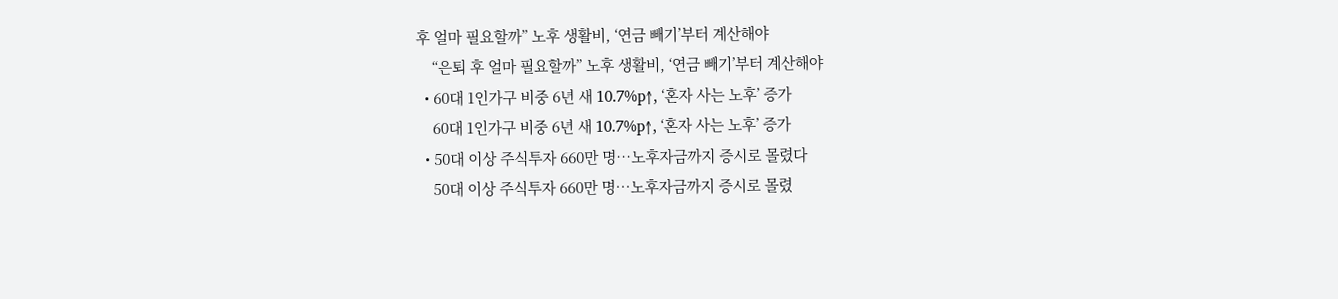후 얼마 필요할까” 노후 생활비, ‘연금 빼기’부터 계산해야
    “은퇴 후 얼마 필요할까” 노후 생활비, ‘연금 빼기’부터 계산해야
  • 60대 1인가구 비중 6년 새 10.7%p↑, ‘혼자 사는 노후’ 증가
    60대 1인가구 비중 6년 새 10.7%p↑, ‘혼자 사는 노후’ 증가
  • 50대 이상 주식투자 660만 명…노후자금까지 증시로 몰렸다
    50대 이상 주식투자 660만 명…노후자금까지 증시로 몰렸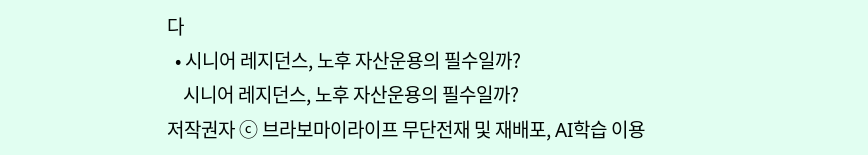다
  • 시니어 레지던스, 노후 자산운용의 필수일까?
    시니어 레지던스, 노후 자산운용의 필수일까?
저작권자 ⓒ 브라보마이라이프 무단전재 및 재배포, AI학습 이용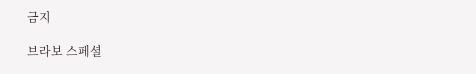금지

브라보 스페셜